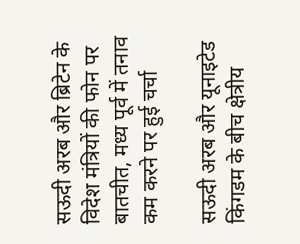सऊदी अरब और ब्रिटेन के विदेश मंत्रियों की फोन पर बातचीत, मध्य पूर्व में तनाव कम करने पर हुई चर्चा

सऊदी अरब और यूनाइटेड किंगडम के बीच क्षेत्रीय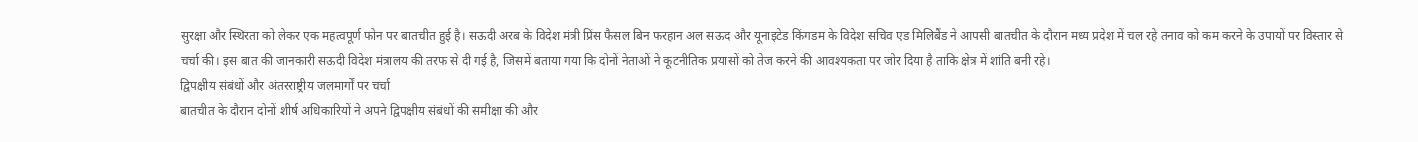सुरक्षा और स्थिरता को लेकर एक महत्वपूर्ण फोन पर बातचीत हुई है। सऊदी अरब के विदेश मंत्री प्रिंस फैसल बिन फरहान अल सऊद और यूनाइटेड किंगडम के विदेश सचिव एड मिलिबैंड ने आपसी बातचीत के दौरान मध्य प्रदेश में चल रहे तनाव को कम करने के उपायों पर विस्तार से चर्चा की। इस बात की जानकारी सऊदी विदेश मंत्रालय की तरफ से दी गई है, जिसमें बताया गया कि दोनों नेताओं ने कूटनीतिक प्रयासों को तेज करने की आवश्यकता पर जोर दिया है ताकि क्षेत्र में शांति बनी रहे।
द्विपक्षीय संबंधों और अंतरराष्ट्रीय जलमार्गों पर चर्चा
बातचीत के दौरान दोनों शीर्ष अधिकारियों ने अपने द्विपक्षीय संबंधों की समीक्षा की और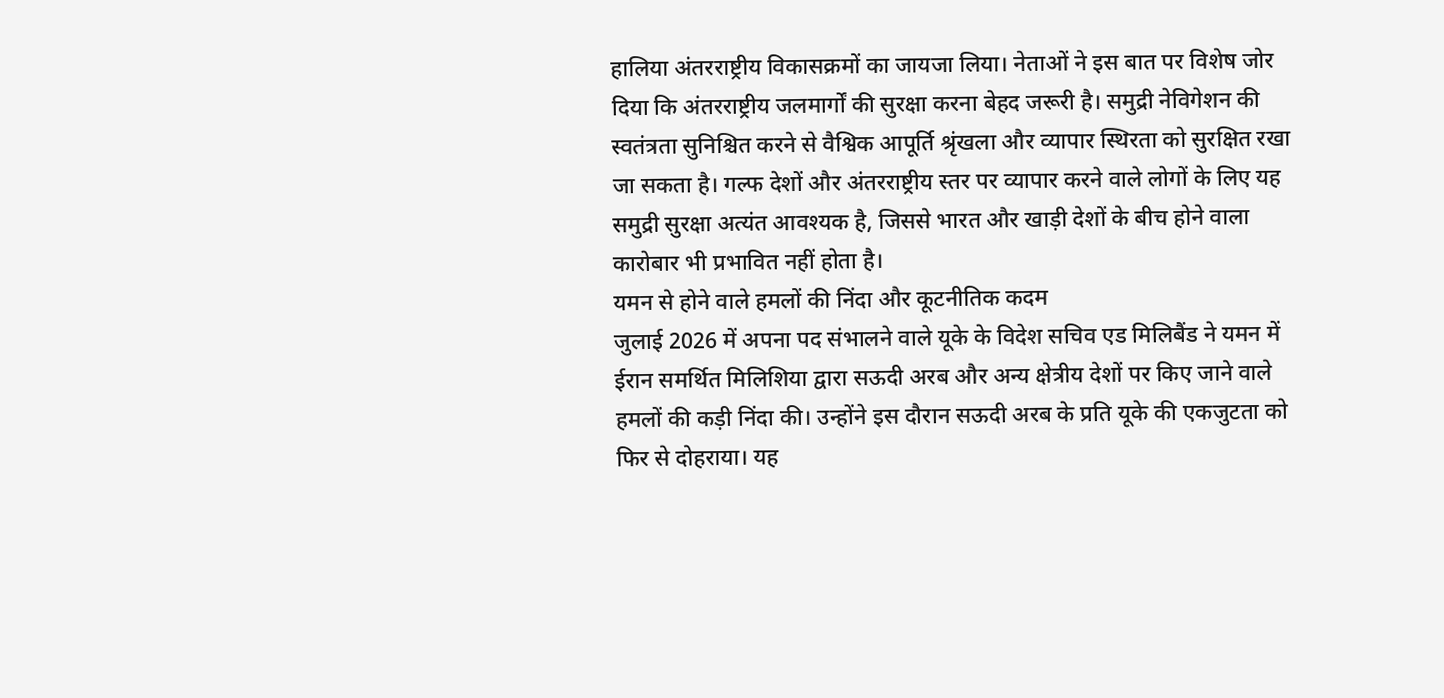हालिया अंतरराष्ट्रीय विकासक्रमों का जायजा लिया। नेताओं ने इस बात पर विशेष जोर दिया कि अंतरराष्ट्रीय जलमार्गों की सुरक्षा करना बेहद जरूरी है। समुद्री नेविगेशन की स्वतंत्रता सुनिश्चित करने से वैश्विक आपूर्ति श्रृंखला और व्यापार स्थिरता को सुरक्षित रखा जा सकता है। गल्फ देशों और अंतरराष्ट्रीय स्तर पर व्यापार करने वाले लोगों के लिए यह समुद्री सुरक्षा अत्यंत आवश्यक है, जिससे भारत और खाड़ी देशों के बीच होने वाला कारोबार भी प्रभावित नहीं होता है।
यमन से होने वाले हमलों की निंदा और कूटनीतिक कदम
जुलाई 2026 में अपना पद संभालने वाले यूके के विदेश सचिव एड मिलिबैंड ने यमन में ईरान समर्थित मिलिशिया द्वारा सऊदी अरब और अन्य क्षेत्रीय देशों पर किए जाने वाले हमलों की कड़ी निंदा की। उन्होंने इस दौरान सऊदी अरब के प्रति यूके की एकजुटता को फिर से दोहराया। यह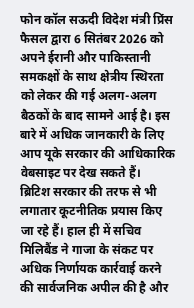फोन कॉल सऊदी विदेश मंत्री प्रिंस फैसल द्वारा 6 सितंबर 2026 को अपने ईरानी और पाकिस्तानी समकक्षों के साथ क्षेत्रीय स्थिरता को लेकर की गई अलग-अलग बैठकों के बाद सामने आई है। इस बारे में अधिक जानकारी के लिए आप यूके सरकार की आधिकारिक वेबसाइट पर देख सकते हैं।
ब्रिटिश सरकार की तरफ से भी लगातार कूटनीतिक प्रयास किए जा रहे हैं। हाल ही में सचिव मिलिबैंड ने गाजा के संकट पर अधिक निर्णायक कार्रवाई करने की सार्वजनिक अपील की है और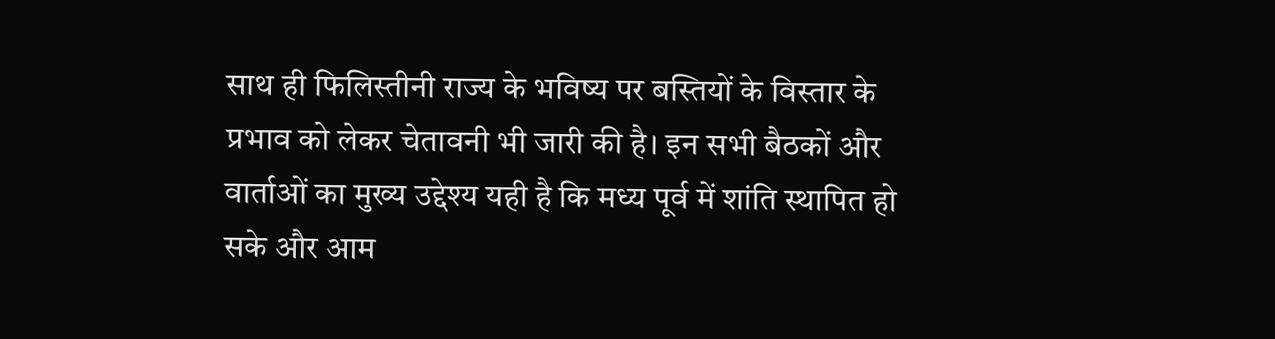साथ ही फिलिस्तीनी राज्य के भविष्य पर बस्तियों के विस्तार के प्रभाव को लेकर चेतावनी भी जारी की है। इन सभी बैठकों और वार्ताओं का मुख्य उद्देश्य यही है कि मध्य पूर्व में शांति स्थापित हो सके और आम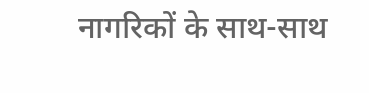नागरिकों के साथ-साथ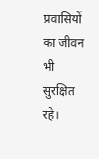प्रवासियों का जीवन भी सुरक्षित रहे।